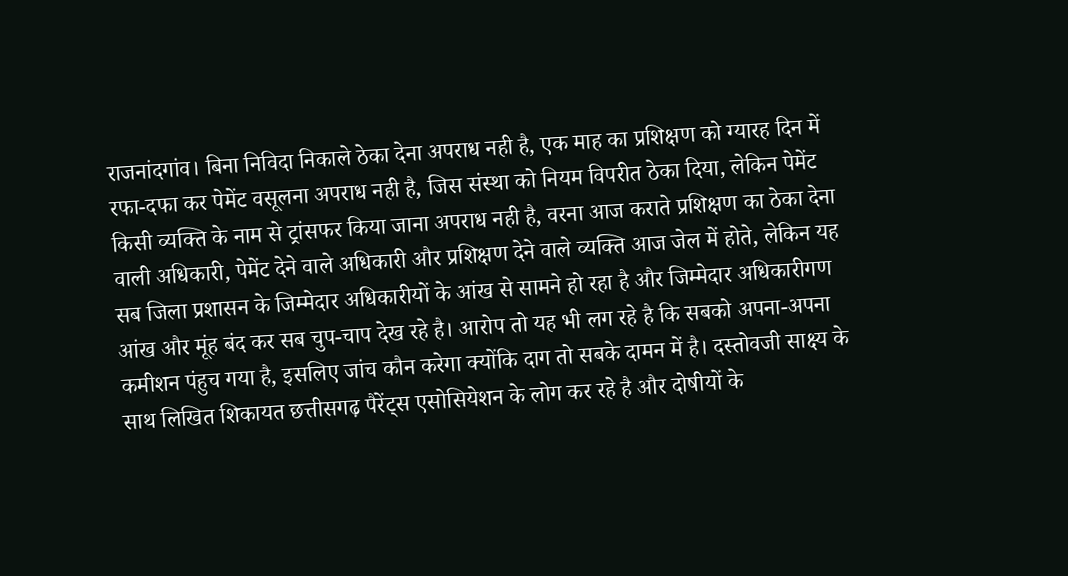राजनांदगांव। बिना निविदा निकाले ठेका देना अपराध नही है, एक माह का प्रशिक्षण को ग्यारह दिन में रफा-दफा कर पेमेंट वसूलना अपराध नही है, जिस संस्था को नियम विपरीत ठेका दिया, लेकिन पेमेंट किसी व्यक्ति के नाम से ट्रांसफर किया जाना अपराध नही है, वरना आज कराते प्रशिक्षण का ठेका देना वाली अधिकारी, पेमेंट देने वाले अधिकारी और प्रशिक्षण देने वाले व्यक्ति आज जेल में होते, लेकिन यह सब जिला प्रशासन के जिम्मेदार अधिकारीयों के आंख से सामने हो रहा है और जिम्मेदार अधिकारीगण आंख और मूंह बंद कर सब चुप-चाप देख रहे है। आरोप तो यह भी लग रहे है कि सबको अपना-अपना कमीशन पंहुच गया है, इसलिए जांच कौन करेगा क्योंकि दाग तो सबके दामन में है। दस्तोवजी साक्ष्य के साथ लिखित शिकायत छत्तीसगढ़ पैरेंट्स एसोसियेशन के लोग कर रहे है और दोषीयों के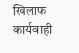खिलाफ कार्यवाही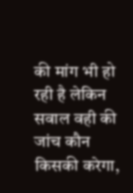की मांग भी हो रही है लेकिन सवाल वही की जांच कौन किसकी करेगा,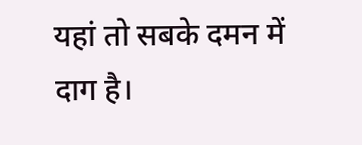यहां तो सबके दमन में दाग है।